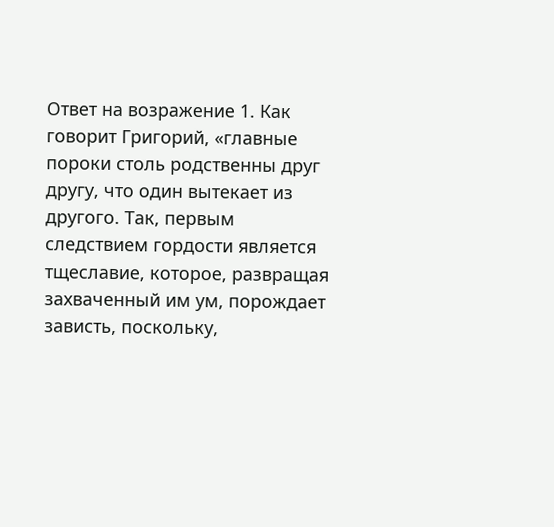Ответ на возражение 1. Как говорит Григорий, «главные пороки столь родственны друг другу, что один вытекает из другого. Так, первым следствием гордости является тщеславие, которое, развращая захваченный им ум, порождает зависть, поскольку,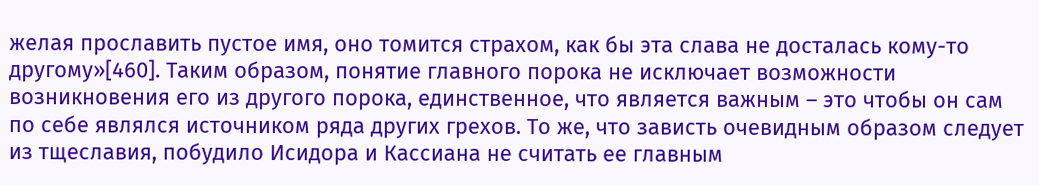желая прославить пустое имя, оно томится страхом, как бы эта слава не досталась кому-то другому»[460]. Таким образом, понятие главного порока не исключает возможности возникновения его из другого порока, единственное, что является важным – это чтобы он сам по себе являлся источником ряда других грехов. То же, что зависть очевидным образом следует из тщеславия, побудило Исидора и Кассиана не считать ее главным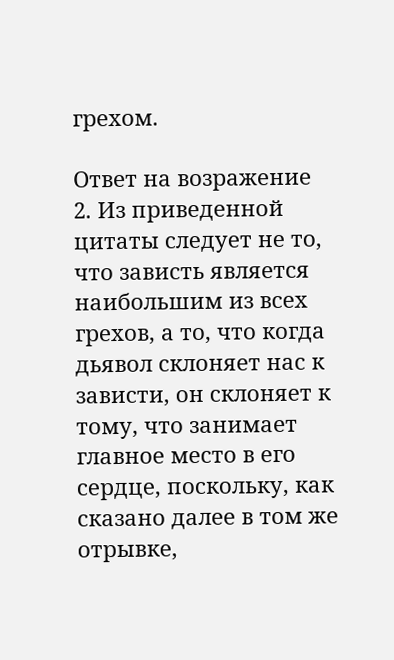грехом.

Ответ на возражение 2. Из приведенной цитаты следует не то, что зависть является наибольшим из всех грехов, а то, что когда дьявол склоняет нас к зависти, он склоняет к тому, что занимает главное место в его сердце, поскольку, как сказано далее в том же отрывке,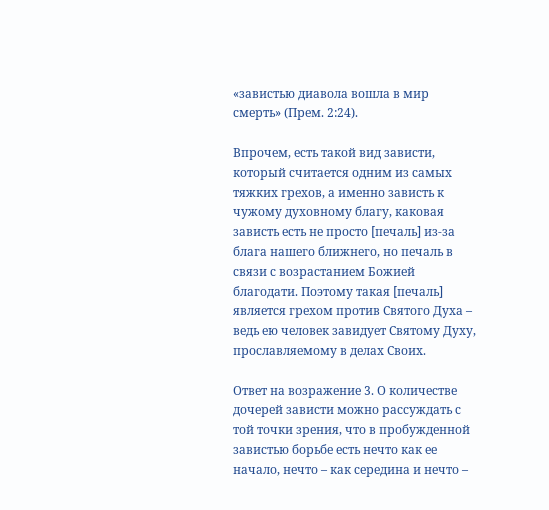«завистью диавола вошла в мир смерть» (Прем. 2:24).

Впрочем, есть такой вид зависти, который считается одним из самых тяжких грехов, а именно зависть к чужому духовному благу, каковая зависть есть не просто [печаль] из-за блага нашего ближнего, но печаль в связи с возрастанием Божией благодати. Поэтому такая [печаль] является грехом против Святого Духа – ведь ею человек завидует Святому Духу, прославляемому в делах Своих.

Ответ на возражение 3. О количестве дочерей зависти можно рассуждать с той точки зрения, что в пробужденной завистью борьбе есть нечто как ее начало, нечто – как середина и нечто –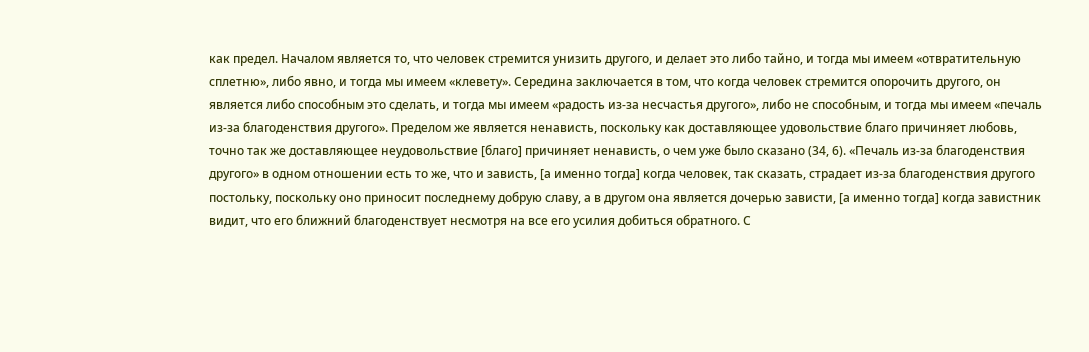как предел. Началом является то, что человек стремится унизить другого, и делает это либо тайно, и тогда мы имеем «отвратительную сплетню», либо явно, и тогда мы имеем «клевету». Середина заключается в том, что когда человек стремится опорочить другого, он является либо способным это сделать, и тогда мы имеем «радость из-за несчастья другого», либо не способным, и тогда мы имеем «печаль из-за благоденствия другого». Пределом же является ненависть, поскольку как доставляющее удовольствие благо причиняет любовь, точно так же доставляющее неудовольствие [благо] причиняет ненависть, о чем уже было сказано (34, 6). «Печаль из-за благоденствия другого» в одном отношении есть то же, что и зависть, [а именно тогда] когда человек, так сказать, страдает из-за благоденствия другого постольку, поскольку оно приносит последнему добрую славу, а в другом она является дочерью зависти, [а именно тогда] когда завистник видит, что его ближний благоденствует несмотря на все его усилия добиться обратного. С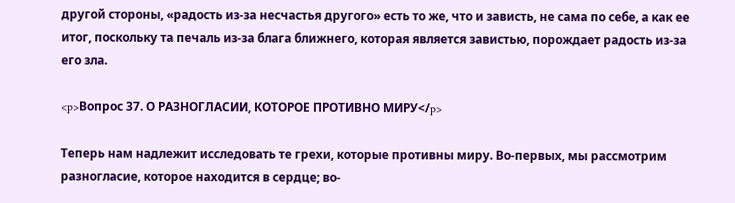другой стороны, «радость из-за несчастья другого» есть то же, что и зависть, не сама по себе, а как ее итог, поскольку та печаль из-за блага ближнего, которая является завистью, порождает радость из-за его зла.

<p>Вопрос 37. О РАЗНОГЛАСИИ, КОТОРОЕ ПРОТИВНО МИРУ</p>

Теперь нам надлежит исследовать те грехи, которые противны миру. Во-первых, мы рассмотрим разногласие, которое находится в сердце; во-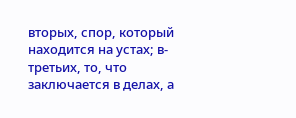вторых, спор, который находится на устах; в-третьих, то, что заключается в делах, а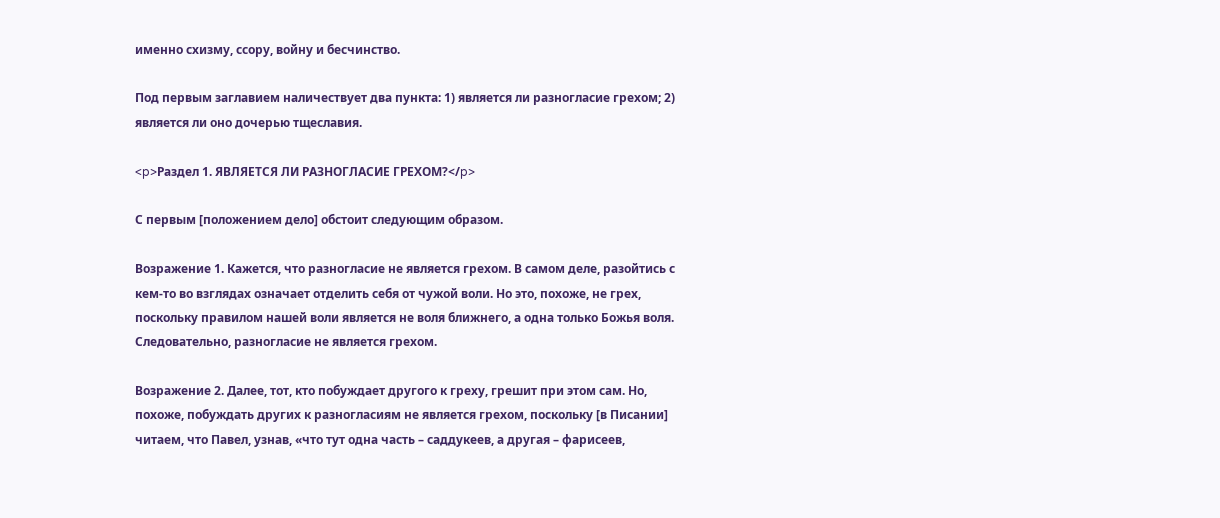именно схизму, ссору, войну и бесчинство.

Под первым заглавием наличествует два пункта: 1) является ли разногласие грехом; 2) является ли оно дочерью тщеславия.

<p>Раздел 1. ЯВЛЯЕТСЯ ЛИ РАЗНОГЛАСИЕ ГРЕХОМ?</p>

С первым [положением дело] обстоит следующим образом.

Возражение 1. Кажется, что разногласие не является грехом. В самом деле, разойтись с кем-то во взглядах означает отделить себя от чужой воли. Но это, похоже, не грех, поскольку правилом нашей воли является не воля ближнего, а одна только Божья воля. Следовательно, разногласие не является грехом.

Возражение 2. Далее, тот, кто побуждает другого к греху, грешит при этом сам. Но, похоже, побуждать других к разногласиям не является грехом, поскольку [в Писании] читаем, что Павел, узнав, «что тут одна часть – саддукеев, а другая – фарисеев,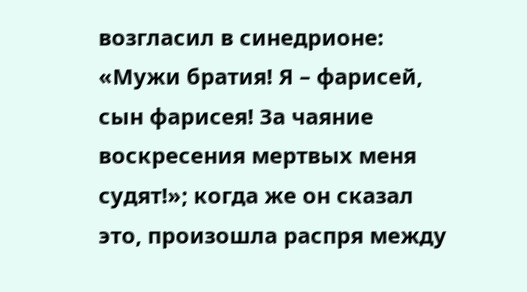возгласил в синедрионе: «Мужи братия! Я – фарисей, сын фарисея! За чаяние воскресения мертвых меня судят!»; когда же он сказал это, произошла распря между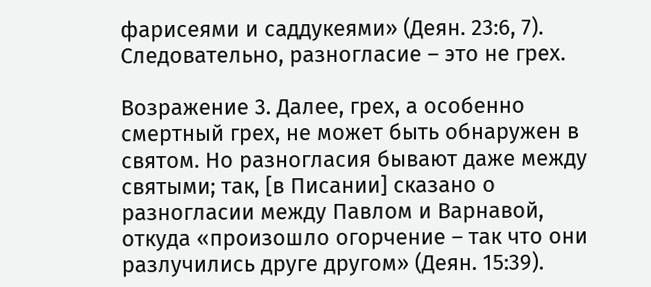фарисеями и саддукеями» (Деян. 23:6, 7). Следовательно, разногласие – это не грех.

Возражение 3. Далее, грех, а особенно смертный грех, не может быть обнаружен в святом. Но разногласия бывают даже между святыми; так, [в Писании] сказано о разногласии между Павлом и Варнавой, откуда «произошло огорчение – так что они разлучились друге другом» (Деян. 15:39).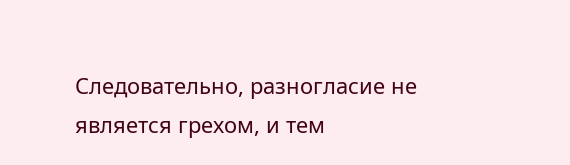Следовательно, разногласие не является грехом, и тем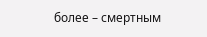более – смертным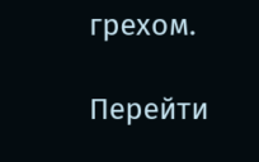грехом.

Перейти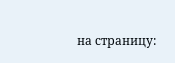на страницу: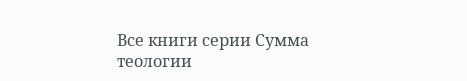Все книги серии Сумма теологии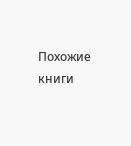Похожие книги